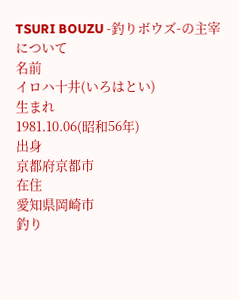TSURI BOUZU -釣りボウズ-の主宰について
名前
イロハ十井(いろはとい)
生まれ
1981.10.06(昭和56年)
出身
京都府京都市
在住
愛知県岡崎市
釣り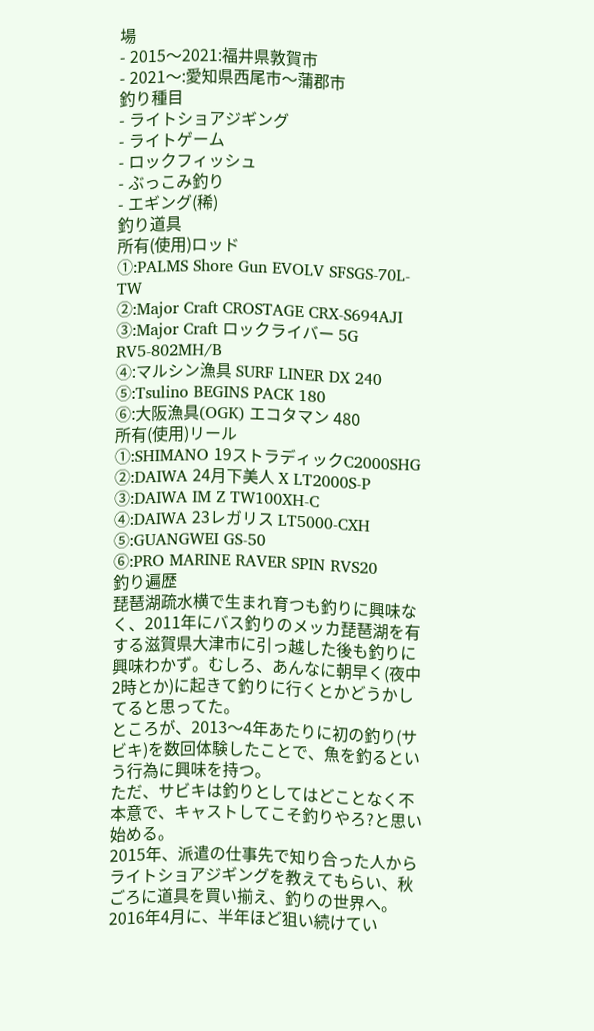場
- 2015〜2021:福井県敦賀市
- 2021〜:愛知県西尾市〜蒲郡市
釣り種目
- ライトショアジギング
- ライトゲーム
- ロックフィッシュ
- ぶっこみ釣り
- エギング(稀)
釣り道具
所有(使用)ロッド
①:PALMS Shore Gun EVOLV SFSGS-70L-TW
②:Major Craft CROSTAGE CRX-S694AJI
③:Major Craft ロックライバー 5G RV5-802MH/B
④:マルシン漁具 SURF LINER DX 240
⑤:Tsulino BEGINS PACK 180
⑥:大阪漁具(OGK) エコタマン 480
所有(使用)リール
①:SHIMANO 19ストラディックC2000SHG
②:DAIWA 24月下美人 X LT2000S-P
③:DAIWA IM Z TW100XH-C
④:DAIWA 23レガリス LT5000-CXH
⑤:GUANGWEI GS-50
⑥:PRO MARINE RAVER SPIN RVS20
釣り遍歴
琵琶湖疏水横で生まれ育つも釣りに興味なく、2011年にバス釣りのメッカ琵琶湖を有する滋賀県大津市に引っ越した後も釣りに興味わかず。むしろ、あんなに朝早く(夜中2時とか)に起きて釣りに行くとかどうかしてると思ってた。
ところが、2013〜4年あたりに初の釣り(サビキ)を数回体験したことで、魚を釣るという行為に興味を持つ。
ただ、サビキは釣りとしてはどことなく不本意で、キャストしてこそ釣りやろ?と思い始める。
2015年、派遣の仕事先で知り合った人からライトショアジギングを教えてもらい、秋ごろに道具を買い揃え、釣りの世界へ。
2016年4月に、半年ほど狙い続けてい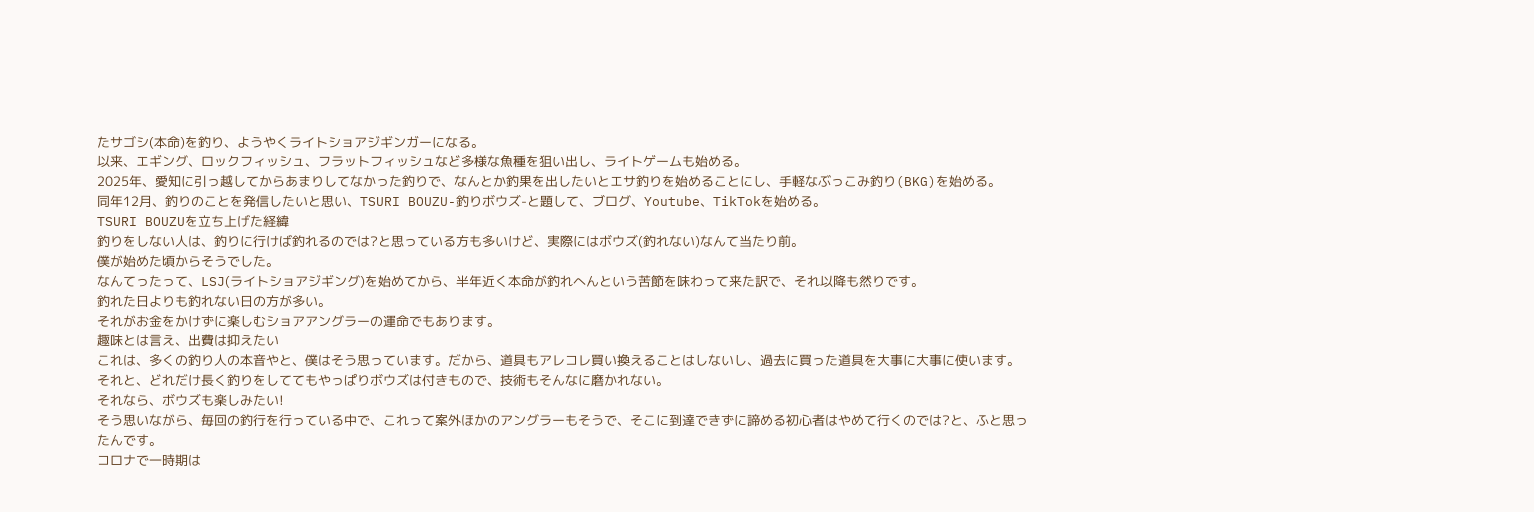たサゴシ(本命)を釣り、ようやくライトショアジギンガーになる。
以来、エギング、ロックフィッシュ、フラットフィッシュなど多様な魚種を狙い出し、ライトゲームも始める。
2025年、愛知に引っ越してからあまりしてなかった釣りで、なんとか釣果を出したいとエサ釣りを始めることにし、手軽なぶっこみ釣り(BKG)を始める。
同年12月、釣りのことを発信したいと思い、TSURI BOUZU-釣りボウズ-と題して、ブログ、Youtube、TikTokを始める。
TSURI BOUZUを立ち上げた経緯
釣りをしない人は、釣りに行けば釣れるのでは?と思っている方も多いけど、実際にはボウズ(釣れない)なんて当たり前。
僕が始めた頃からそうでした。
なんてったって、LSJ(ライトショアジギング)を始めてから、半年近く本命が釣れへんという苦節を味わって来た訳で、それ以降も然りです。
釣れた日よりも釣れない日の方が多い。
それがお金をかけずに楽しむショアアングラーの運命でもあります。
趣味とは言え、出費は抑えたい
これは、多くの釣り人の本音やと、僕はそう思っています。だから、道具もアレコレ買い換えることはしないし、過去に買った道具を大事に大事に使います。
それと、どれだけ長く釣りをしててもやっぱりボウズは付きもので、技術もそんなに磨かれない。
それなら、ボウズも楽しみたい!
そう思いながら、毎回の釣行を行っている中で、これって案外ほかのアングラーもそうで、そこに到達できずに諦める初心者はやめて行くのでは?と、ふと思ったんです。
コロナで一時期は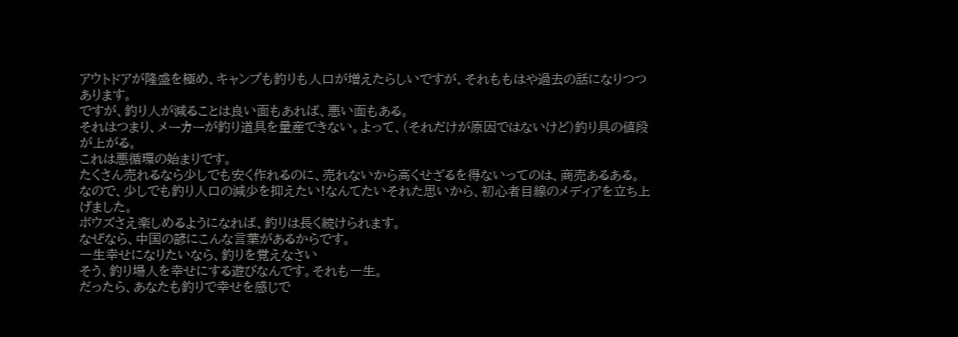アウトドアが隆盛を極め、キャンプも釣りも人口が増えたらしいですが、それももはや過去の話になりつつあります。
ですが、釣り人が減ることは良い面もあれば、悪い面もある。
それはつまり、メーカーが釣り道具を量産できない。よって、(それだけが原因ではないけど)釣り具の値段が上がる。
これは悪循環の始まりです。
たくさん売れるなら少しでも安く作れるのに、売れないから高くせざるを得ないってのは、商売あるある。
なので、少しでも釣り人口の減少を抑えたい!なんてたいそれた思いから、初心者目線のメディアを立ち上げました。
ボウズさえ楽しめるようになれば、釣りは長く続けられます。
なぜなら、中国の諺にこんな言葉があるからです。
一生幸せになりたいなら、釣りを覚えなさい
そう、釣り場人を幸せにする遊びなんです。それも一生。
だったら、あなたも釣りで幸せを感じで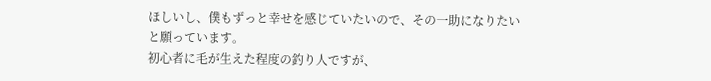ほしいし、僕もずっと幸せを感じていたいので、その一助になりたいと願っています。
初心者に毛が生えた程度の釣り人ですが、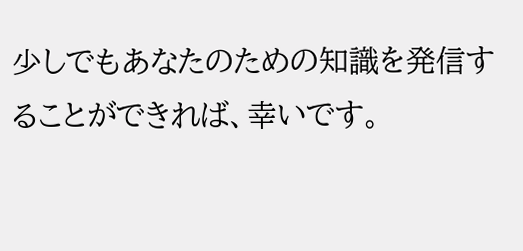少しでもあなたのための知識を発信することができれば、幸いです。